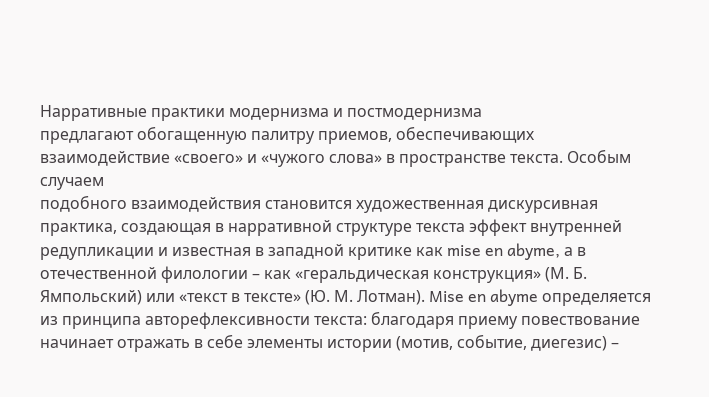Нарративные практики модернизма и постмодернизма
предлагают обогащенную палитру приемов, обеспечивающих взаимодействие «своего» и «чужого слова» в пространстве текста. Особым случаем
подобного взаимодействия становится художественная дискурсивная
практика, создающая в нарративной структуре текста эффект внутренней
редупликации и известная в западной критике как mise en abyme, а в отечественной филологии – как «геральдическая конструкция» (М. Б. Ямпольский) или «текст в тексте» (Ю. М. Лотман). Mise en abyme определяется
из принципа авторефлексивности текста: благодаря приему повествование
начинает отражать в себе элементы истории (мотив, событие, диегезис) –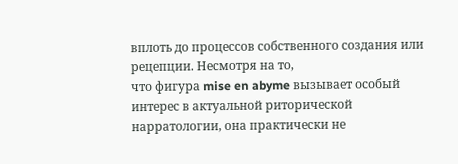вплоть до процессов собственного создания или рецепции. Несмотря на то,
что фигура mise en abyme вызывает особый интерес в актуальной риторической нарратологии, она практически не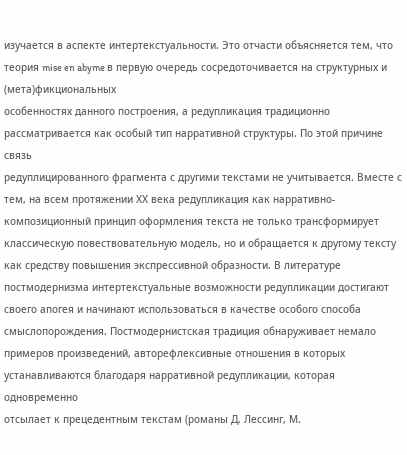изучается в аспекте интертекстуальности. Это отчасти объясняется тем, что теория mise en abyme в первую очередь сосредоточивается на структурных и (мета)фикциональных
особенностях данного построения, а редупликация традиционно рассматривается как особый тип нарративной структуры. По этой причине связь
редуплицированного фрагмента с другими текстами не учитывается. Вместе с тем, на всем протяжении ХХ века редупликация как нарративно-
композиционный принцип оформления текста не только трансформирует
классическую повествовательную модель, но и обращается к другому тексту как средству повышения экспрессивной образности. В литературе постмодернизма интертекстуальные возможности редупликации достигают
своего апогея и начинают использоваться в качестве особого способа
смыслопорождения. Постмодернистская традиция обнаруживает немало
примеров произведений, авторефлексивные отношения в которых устанавливаются благодаря нарративной редупликации, которая одновременно
отсылает к прецедентным текстам (романы Д. Лессинг, М.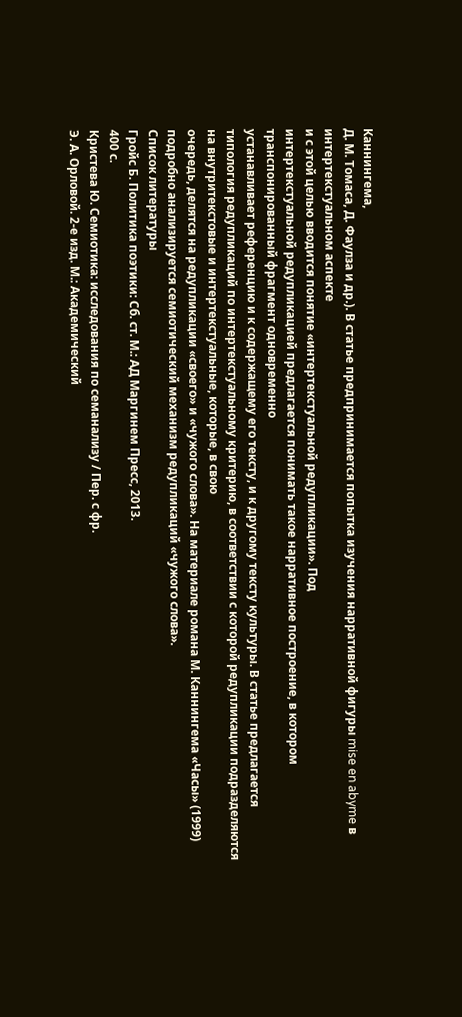Каннингема,
Д. М. Томаса, Д. Фаулза и др.). В статье предпринимается попытка изучения нарративной фигуры mise en abyme в интертекстуальном аспекте
и с этой целью вводится понятие «интертекстуальной редупликации». Под
интертекстуальной редупликацией предлагается понимать такое нарративное построение, в котором транспонированный фрагмент одновременно
устанавливает референцию и к содержащему его тексту, и к другому тексту культуры. В статье предлагается типология редупликаций по интертекстуальному критерию, в соответствии с которой редупликации подразделяются на внутритекстовые и интертекстуальные, которые, в свою
очередь, делятся на редупликации «своего» и «чужого слова». На материале романа М. Каннингема «Часы» (1999) подробно анализируется семиотический механизм редупликаций «чужого слова».
Список литературы
Гройс Б. Политика поэтики: Сб. ст. М.: АД Маргинем Пресс, 2013.
400 с.
Кристева Ю. Семиотика: исследования по семанализу / Пер. с фр.
Э. А. Орловой. 2-е изд. М.: Академический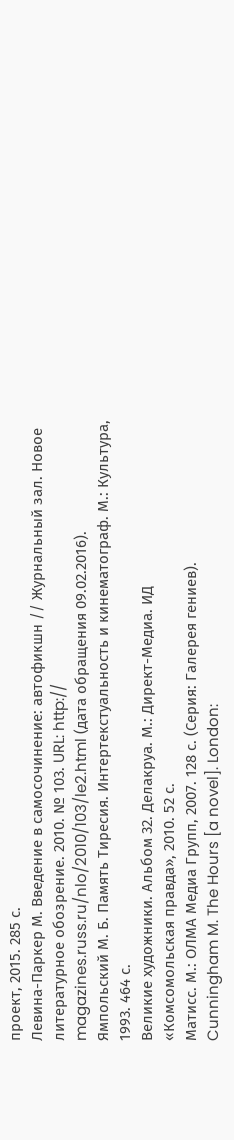проект, 2015. 285 с.
Левина-Паркер М. Введение в самосочинение: автофикшн // Журнальный зал. Новое литературное обозрение. 2010. № 103. URL: http://
magazines.russ.ru/nlo/2010/103/le2.html (дата обращения 09.02.2016).
Ямпольский М. Б. Память Тиресия. Интертекстуальность и кинематограф. М.: Культура, 1993. 464 с.
Великие художники. Альбом 32. Делакруа. М.: Директ-Медиа. ИД
«Комсомольская правда», 2010. 52 с.
Матисс. М.: ОЛМА Медиа Групп, 2007. 128 с. (Серия: Галерея гениев).
Cunningham M. The Hours [a novel]. London: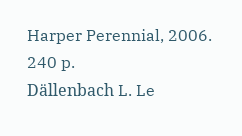Harper Perennial, 2006. 240 p.
Dällenbach L. Le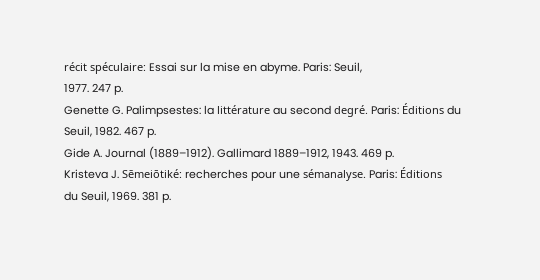récit spéculaire: Essai sur la mise en abyme. Paris: Seuil,
1977. 247 p.
Genette G. Palimpsestes: la littérature au second degré. Paris: Éditions du
Seuil, 1982. 467 p.
Gide A. Journal (1889–1912). Gallimard 1889–1912, 1943. 469 p.
Kristeva J. Sēmeiōtiké: recherches pour une sémanalyse. Paris: Éditions
du Seuil, 1969. 381 p.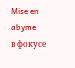Mise en abyme
в фокусе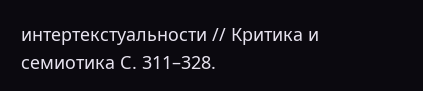интертекстуальности // Критика и семиотика С. 311–328.